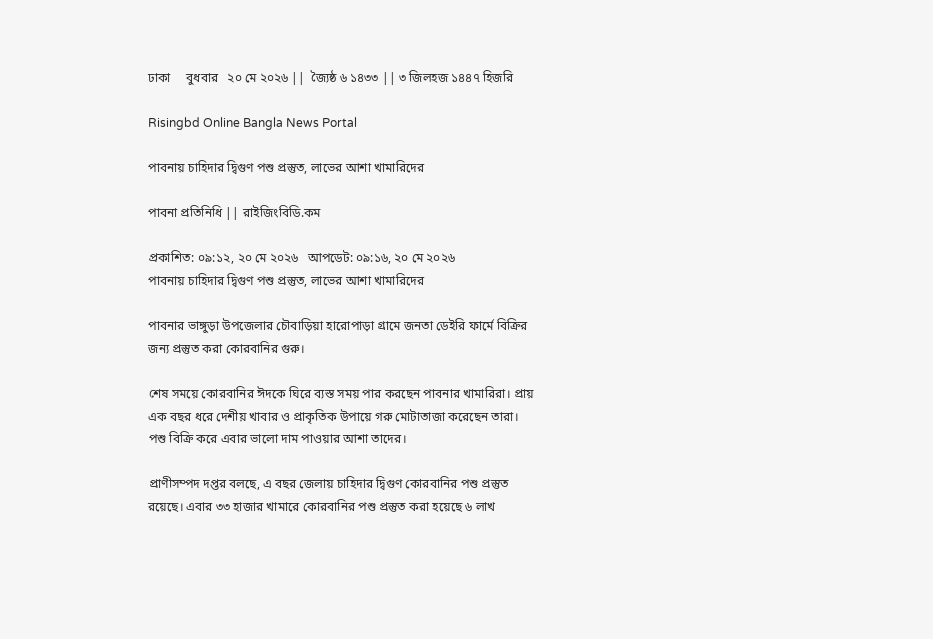ঢাকা     বুধবার   ২০ মে ২০২৬ ||  জ্যৈষ্ঠ ৬ ১৪৩৩ || ৩ জিলহজ ১৪৪৭ হিজরি

Risingbd Online Bangla News Portal

পাবনায় চাহিদার দ্বিগুণ পশু প্রস্তুত, লাভের আশা খামারিদের

পাবনা প্রতিনিধি || রাইজিংবিডি.কম

প্রকাশিত: ০৯:১২, ২০ মে ২০২৬   আপডেট: ০৯:১৬, ২০ মে ২০২৬
পাবনায় চাহিদার দ্বিগুণ পশু প্রস্তুত, লাভের আশা খামারিদের

পাবনার ভাঙ্গুড়া উপজেলার চৌবাড়িয়া হারোপাড়া গ্রামে জনতা ডেইরি ফার্মে বিক্রির জন্য প্রস্তুত করা কোরবানির গুরু।

শেষ সময়ে কোরবানির ঈদকে ঘিরে ব্যস্ত সময় পার করছেন পাবনার খামারিরা। প্রায় এক বছর ধরে দেশীয় খাবার ও প্রাকৃতিক উপায়ে গরু মোটাতাজা করেছেন তারা। পশু বিক্রি করে এবার ভালো দাম পাওয়ার আশা তাদের।

প্রাণীসম্পদ দপ্তর বলছে, এ বছর জেলায় চাহিদার দ্বিগুণ কোরবানির পশু প্রস্তুত রয়েছে। এবার ৩৩ হাজার খামারে কোরবানির পশু প্রস্তুত করা হয়েছে ৬ লাখ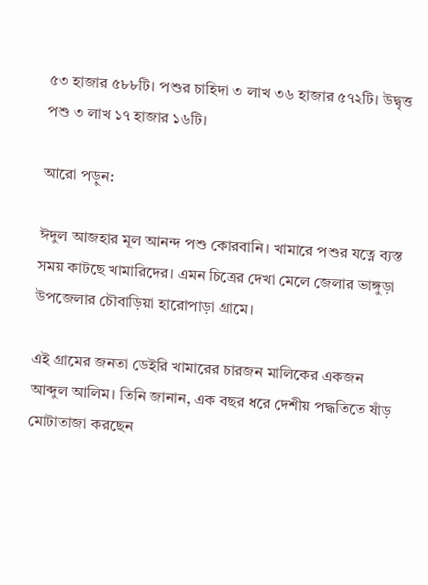৫৩ হাজার ৫৮৮টি। পশুর চাহিদা ৩ লাখ ৩৬ হাজার ৫৭২টি। উদ্বৃত্ত পশু ৩ লাখ ১৭ হাজার ১৬টি।

আরো পড়ুন:

ঈদুল আজহার মূল আনন্দ পশু কোরবানি। খামারে পশুর যত্নে ব্যস্ত সময় কাটছে খামারিদের। এমন চিত্রের দেখা মেলে জেলার ভাঙ্গুড়া উপজেলার চৌবাড়িয়া হারোপাড়া গ্রামে।

এই গ্রামের জনতা ডেইরি খামারের চারজন মালিকের একজন আব্দুল আলিম। তিনি জানান, এক বছর ধরে দেশীয় পদ্ধতিতে ষাঁড় মোটাতাজা করছেন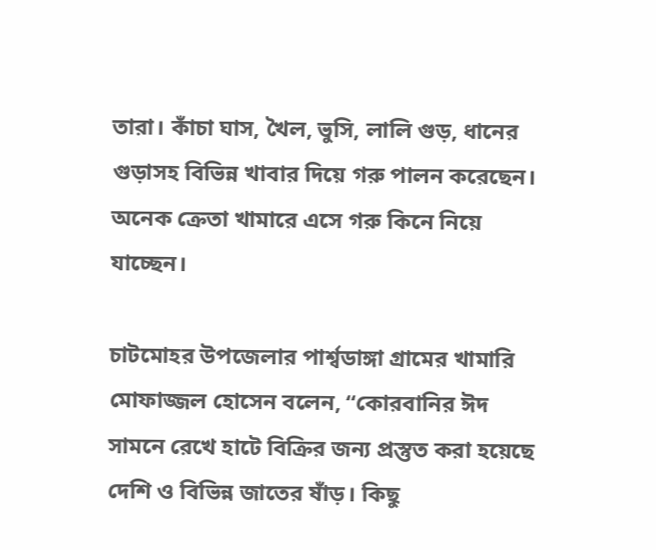তারা। কাঁচা ঘাস, খৈল, ভুসি, লালি গুড়, ধানের গুড়াসহ বিভিন্ন খাবার দিয়ে গরু পালন করেছেন। অনেক ক্রেতা খামারে এসে গরু কিনে নিয়ে যাচ্ছেন।

চাটমোহর উপজেলার পার্শ্বডাঙ্গা গ্রামের খামারি মোফাজ্জল হোসেন বলেন, “কোরবানির ঈদ সামনে রেখে হাটে বিক্রির জন্য প্রস্তুত করা হয়েছে দেশি ও বিভিন্ন জাতের ষাঁড়। কিছু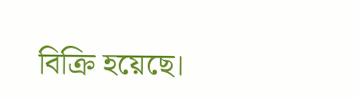বিক্রি হয়েছে।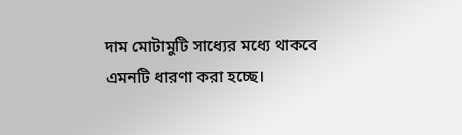দাম মোটামুটি সাধ্যের মধ্যে থাকবে এমনটি ধারণা করা হচ্ছে।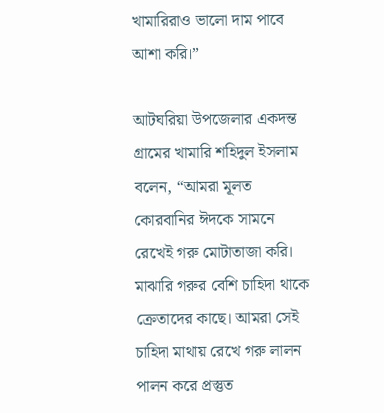খামারিরাও ভালো দাম পাবে আশা করি।”

আটঘরিয়া উপজেলার একদন্ত গ্রামের খামারি শহিদুল ইসলাম বলেন, “আমরা মূলত কোরবানির ঈদকে সামনে রেখেই গরু মোটাতাজা করি। মাঝারি গরুর বেশি চাহিদা থাকে ক্রেতাদের কাছে। আমরা সেই চাহিদা মাথায় রেখে গরু লালন পালন করে প্রস্তুত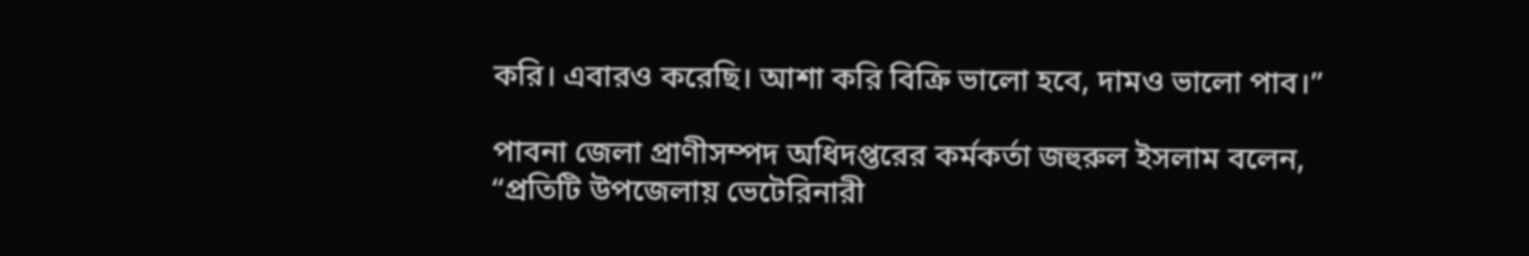করি। এবারও করেছি। আশা করি বিক্রি ভালো হবে, দামও ভালো পাব।”

পাবনা জেলা প্রাণীসম্পদ অধিদপ্তরের কর্মকর্তা জহুরুল ইসলাম বলেন, “প্রতিটি উপজেলায় ভেটেরিনারী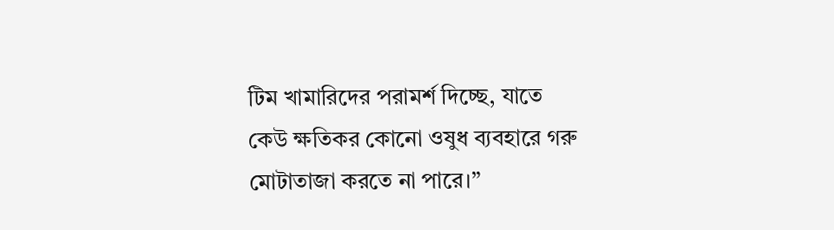টিম খামারিদের পরামর্শ দিচ্ছে, যাতে কেউ ক্ষতিকর কোনো ওষুধ ব্যবহারে গরু মোটাতাজা করতে না পারে।”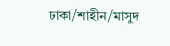ঢাকা/শাহীন/মাসুদ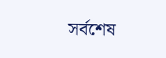সর্বশেষ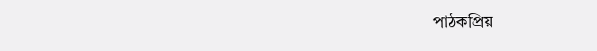পাঠকপ্রিয়